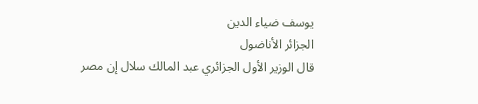يوسف ضياء الدين
الجزائر الأناضول
قال الوزير الأول الجزائري عبد المالك سلال إن مصر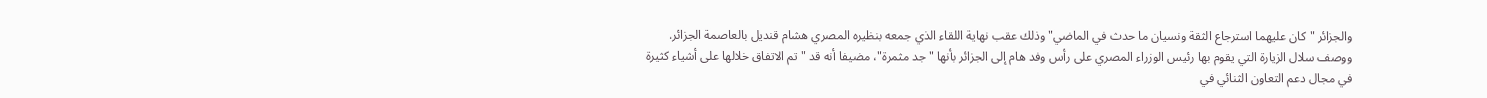والجزائر "كان عليهما استرجاع الثقة ونسيان ما حدث في الماضي" وذلك عقب نهاية اللقاء الذي جمعه بنظيره المصري هشام قنديل بالعاصمة الجزائر.
ووصف سلال الزيارة التي يقوم بها رئيس الوزراء المصري على رأس وفد هام إلى الجزائر بأنها "جد مثمرة"، مضيفا أنه قد "تم الاتفاق خلالها على أشياء كثيرة في مجال دعم التعاون الثنائي في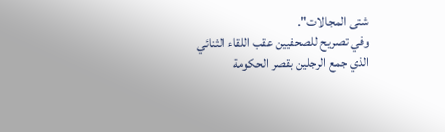شتى المجالات".
وفي تصريح للصحفيين عقب اللقاء الثنائي الذي جمع الرجلين بقصر الحكومة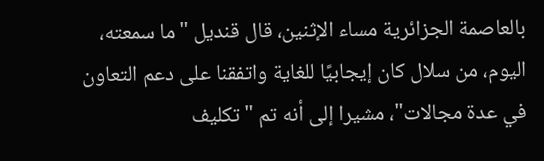بالعاصمة الجزائرية مساء الإثنين، قال قنديل "ما سمعته، اليوم، من سلال كان إيجابيًا للغاية واتفقنا على دعم التعاون في عدة مجالات"، مشيرا إلى أنه تم "تكليف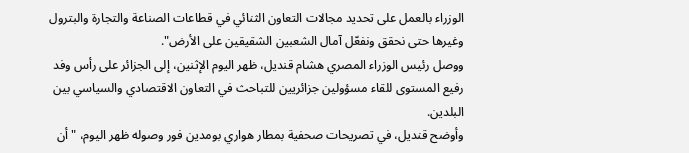الوزراء بالعمل على تحديد مجالات التعاون الثنائي في قطاعات الصناعة والتجارة والبترول وغيرها حتى نحقق ونفعّل آمال الشعبين الشقيقين على الأرض".
ووصل رئيس الوزراء المصري هشام قنديل، ظهر اليوم الإثنين، إلى الجزائر على رأس وفد رفيع المستوى للقاء مسؤولين جزائريين للتباحث في التعاون الاقتصادي والسياسي بين البلدين.
وأوضح قنديل، في تصريحات صحفية بمطار هواري بومدين فور وصوله ظهر اليوم، "أن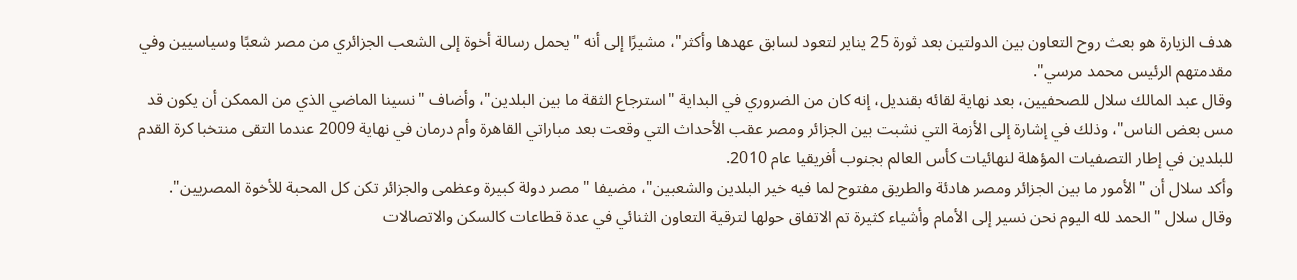هدف الزيارة هو بعث روح التعاون بين الدولتين بعد ثورة 25 يناير لتعود لسابق عهدها وأكثر"، مشيرًا إلى أنه "يحمل رسالة أخوة إلى الشعب الجزائري من مصر شعبًا وسياسيين وفي مقدمتهم الرئيس محمد مرسي".
وقال عبد المالك سلال للصحفيين، بعد نهاية لقائه بقنديل، إنه كان من الضروري في البداية "استرجاع الثقة ما بين البلدين"، وأضاف "نسينا الماضي الذي من الممكن أن يكون قد مس بعض الناس"، وذلك في إشارة إلى الأزمة التي نشبت بين الجزائر ومصر عقب الأحداث التي وقعت بعد مباراتي القاهرة وأم درمان في نهاية 2009 عندما التقى منتخبا كرة القدم للبلدين في إطار التصفيات المؤهلة لنهائيات كأس العالم بجنوب أفريقيا عام 2010.
وأكد سلال أن "الأمور ما بين الجزائر ومصر هادئة والطريق مفتوح لما فيه خير البلدين والشعبين"، مضيفا "مصر دولة كبيرة وعظمى والجزائر تكن كل المحبة للأخوة المصريين".
وقال سلال "الحمد لله اليوم نحن نسير إلى الأمام وأشياء كثيرة تم الاتفاق حولها لترقية التعاون الثنائي في عدة قطاعات كالسكن والاتصالات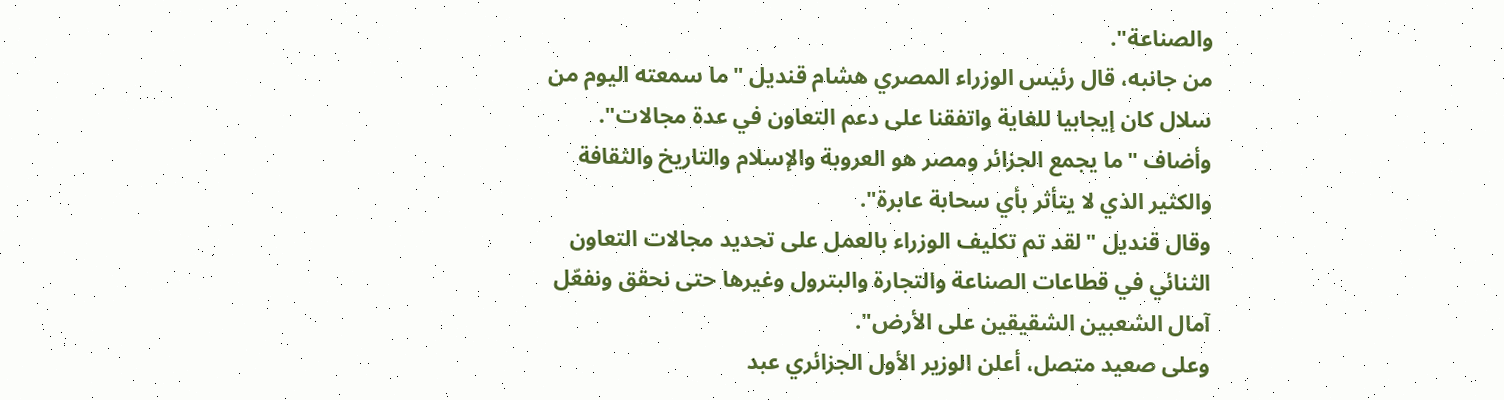والصناعة".
من جانبه، قال رئيس الوزراء المصري هشام قنديل "ما سمعته اليوم من سلال كان إيجابيا للغاية واتفقنا على دعم التعاون في عدة مجالات".
وأضاف "ما يجمع الجزائر ومصر هو العروبة والإسلام والتاريخ والثقافة والكثير الذي لا يتأثر بأي سحابة عابرة".
وقال قنديل "لقد تم تكليف الوزراء بالعمل على تحديد مجالات التعاون الثنائي في قطاعات الصناعة والتجارة والبترول وغيرها حتى نحقق ونفعّل آمال الشعبين الشقيقين على الأرض".
وعلى صعيد متصل، أعلن الوزير الأول الجزائري عبد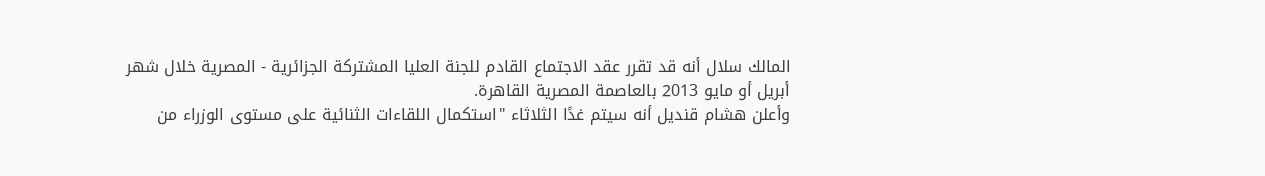المالك سلال أنه قد تقرر عقد الاجتماع القادم للجنة العليا المشتركة الجزائرية - المصرية خلال شهر أبريل أو مايو 2013 بالعاصمة المصرية القاهرة.
وأعلن هشام قنديل أنه سيتم غدًا الثلاثاء "استكمال اللقاءات الثنائية على مستوى الوزراء من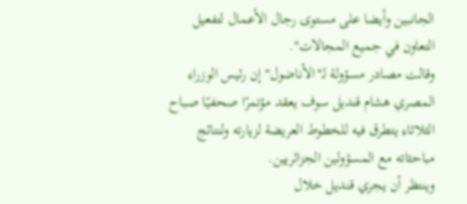الجانبين وأيضا على مستوى رجال الأعمال لتفعيل التعاون في جميع المجالات".
وقالت مصادر مسؤولة لـ"الأناضول" إن رئيس الوزراء المصري هشام قنديل سوف يعقد مؤتمرًا صحفيًا صباح الثلاثاء يتطرق فيه للخطوط العريضة لزيارته ولنتائج مباحثاته مع المسؤولين الجزائريين.
وينتظر أن يجري قنديل خلال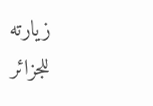زيارته للجزائر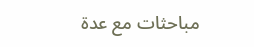مباحثات مع عدة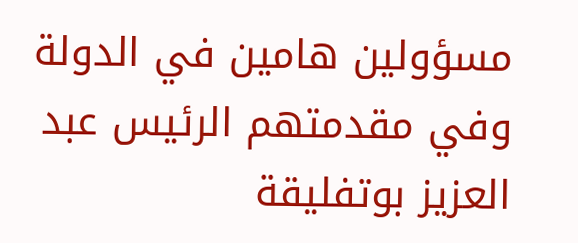مسؤولين هامين في الدولة وفي مقدمتهم الرئيس عبد العزيز بوتفليقة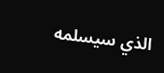الذي سيسلمه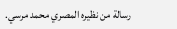رسالة من نظيره المصري محمد مرسي.